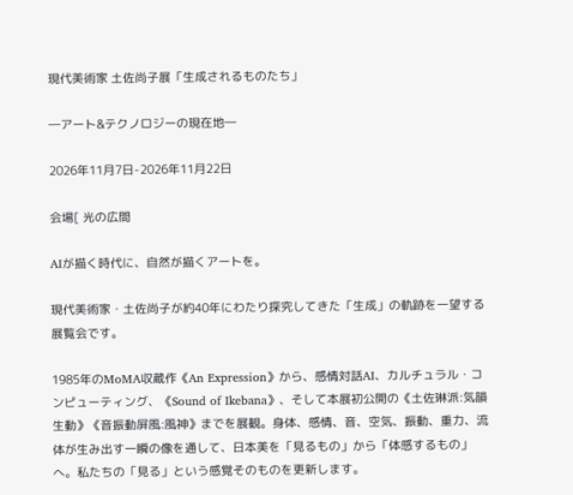現代美術家 土佐尚子展「生成されるものたち」

―アート&テクノロジーの現在地―

2026年11月7日-2026年11月22日

会場[ 光の広間

AIが描く時代に、自然が描くアートを。

現代美術家・土佐尚子が約40年にわたり探究してきた「生成」の軌跡を一望する展覧会です。

1985年のMoMA収蔵作《An Expression》から、感情対話AI、カルチュラル・コンピューティング、《Sound of Ikebana》、そして本展初公開の《土佐琳派:気韻生動》《音振動屏風:風神》までを展観。身体、感情、音、空気、振動、重力、流体が生み出す一瞬の像を通して、日本美を「見るもの」から「体感するもの」へ。私たちの「見る」という感覚そのものを更新します。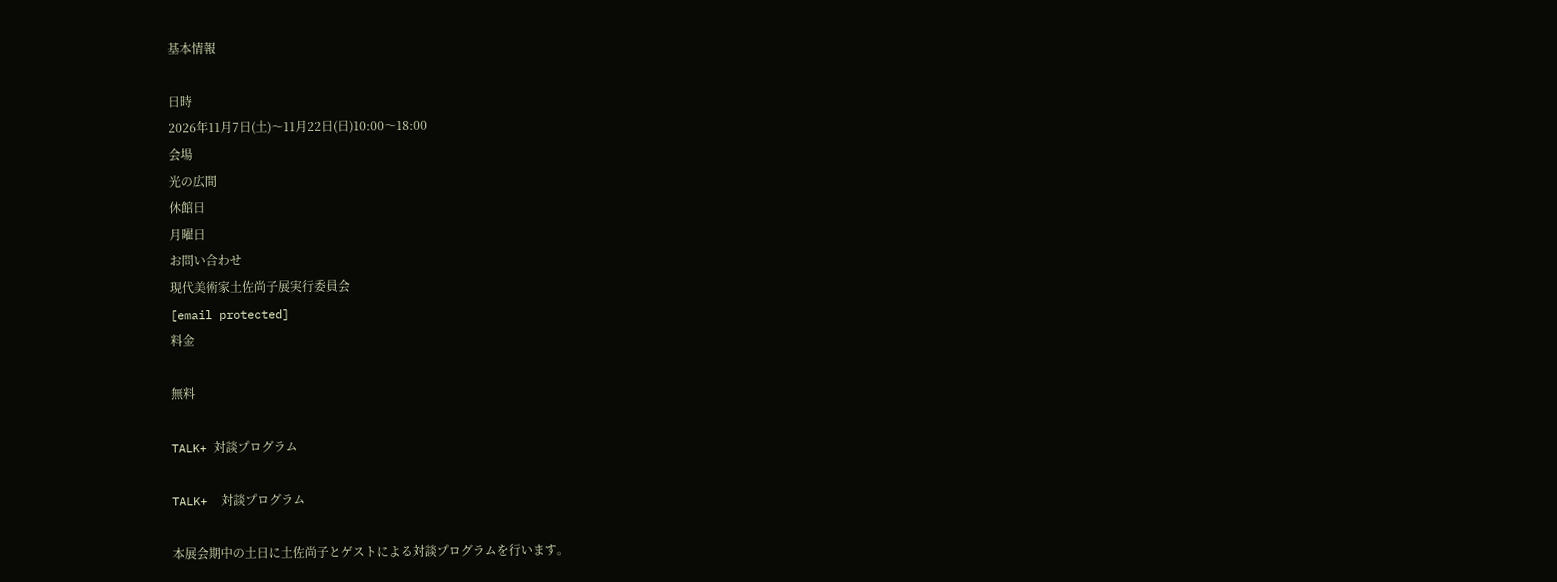基本情報

日時
2026年11月7日(土)〜11月22日(日)10:00〜18:00
会場
光の広間
休館日
月曜日
お問い合わせ
現代美術家土佐尚子展実行委員会
[email protected]
料金

無料

TALK+ 対談プログラム

TALK+  対談プログラム

本展会期中の土日に土佐尚子とゲストによる対談プログラムを行います。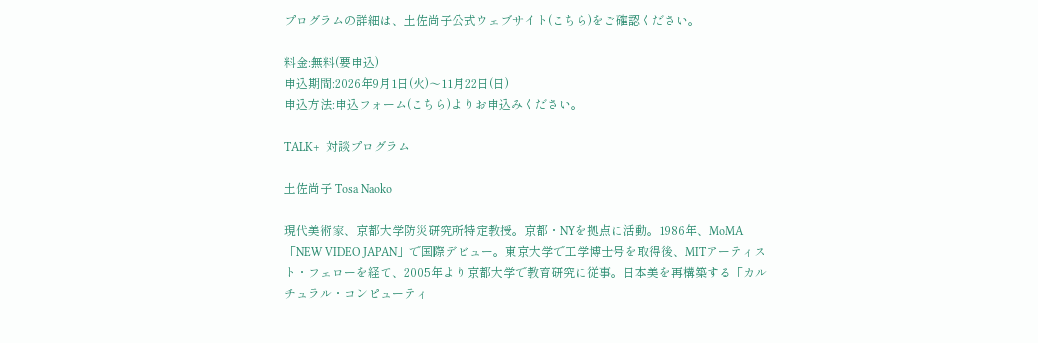プログラムの詳細は、土佐尚子公式ウェブサイト(こちら)をご確認ください。

料金:無料(要申込)
申込期間:2026年9月1日(火)〜11月22日(日)
申込方法:申込フォーム(こちら)よりお申込みください。

TALK+  対談プログラム

土佐尚子 Tosa Naoko

現代美術家、京都大学防災研究所特定教授。京都・NYを拠点に活動。1986年、MoMA「NEW VIDEO JAPAN」で国際デビュー。東京大学で工学博士号を取得後、MITアーティスト・フェローを経て、2005年より京都大学で教育研究に従事。日本美を再構築する「カルチュラル・コンピューティ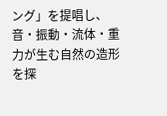ング」を提唱し、音・振動・流体・重力が生む自然の造形を探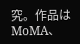究。作品はMoMA、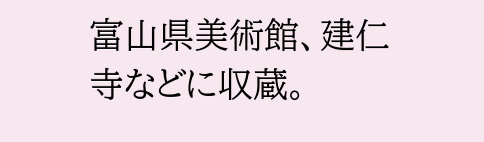富山県美術館、建仁寺などに収蔵。